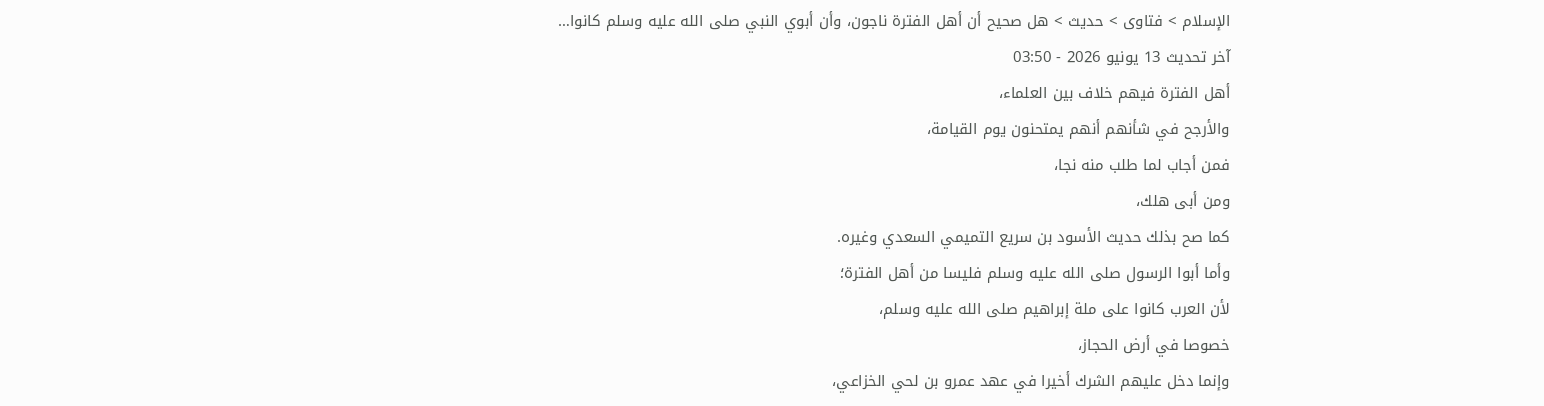الإسلام > فتاوى > حديث > هل صحيح أن أهل الفترة ناجون، وأن أبوي النبي صلى الله عليه وسلم كانوا…
آخر تحديث 13 يونيو 2026 - 03:50
أهل الفترة فيهم خلاف بين العلماء،
والأرجح في شأنهم أنهم يمتحنون يوم القيامة،
فمن أجاب لما طلب منه نجا،
ومن أبى هلك،
كما صح بذلك حديث الأسود بن سريع التميمي السعدي وغيره.
وأما أبوا الرسول صلى الله عليه وسلم فليسا من أهل الفترة؛
لأن العرب كانوا على ملة إبراهيم صلى الله عليه وسلم،
خصوصا في أرض الحجاز،
وإنما دخل عليهم الشرك أخيرا في عهد عمرو بن لحي الخزاعي،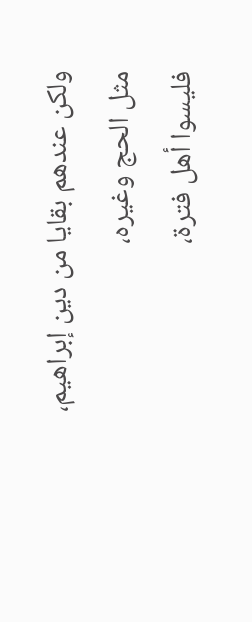ولكن عندهم بقايا من دين إبراهيم،
مثل الحج وغيره،
فليسوا أهل فترة،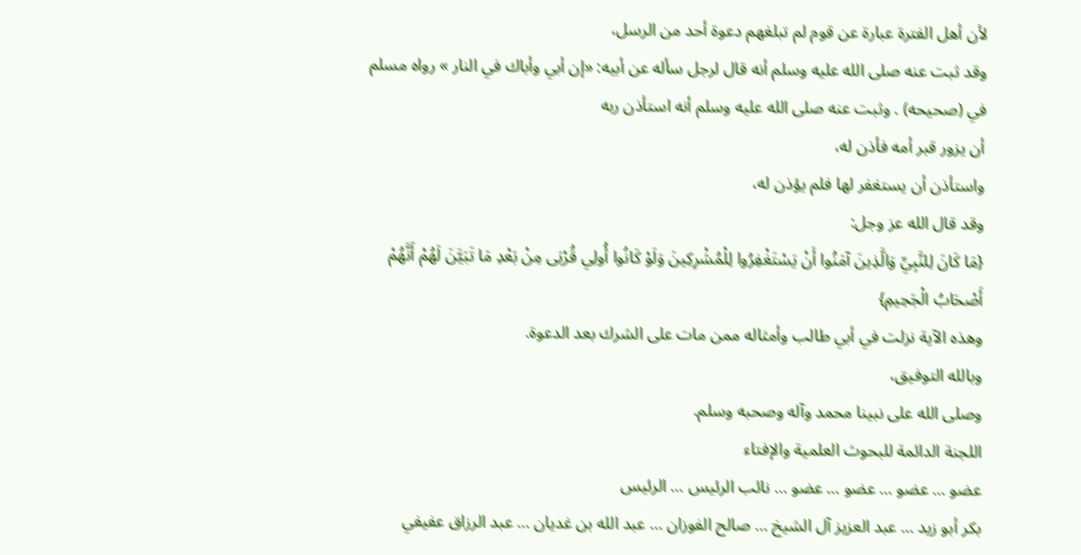لأن أهل الفترة عبارة عن قوم لم تبلغهم دعوة أحد من الرسل،
وقد ثبت عنه صلى الله عليه وسلم أنه قال لرجل سأله عن أبيه: «إن أبي وأباك في النار » رواه مسلم في (صحيحه) . وثبت عنه صلى الله عليه وسلم أنه استأذن ربه
أن يزور قبر أمه فأذن له،
واستأذن أن يستغفر لها فلم يؤذن له،
وقد قال الله عز وجل:
{مَا كَانَ لِلنَّبِيِّ وَالَّذِينَ آمَنُوا أَنْ يَسْتَغْفِرُوا لِلْمُشْرِكِينَ وَلَوْ كَانُوا أُولِي قُرْبَى مِنْ بَعْدِ مَا تَبَيَّنَ لَهُمْ أَنَّهُمْ أَصْحَابُ الْجَحِيمِ}
وهذه الآية نزلت في أبي طالب وأمثاله ممن مات على الشرك بعد الدعوة.
وبالله التوفيق،
وصلى الله على نبينا محمد وآله وصحبه وسلم.
اللجنة الدائمة للبحوث العلمية والإفتاء
عضو … عضو … عضو … عضو … نائب الرئيس … الرئيس
بكر أبو زيد … عبد العزيز آل الشيخ … صالح الفوزان … عبد الله بن غديان … عبد الرزاق عفيفي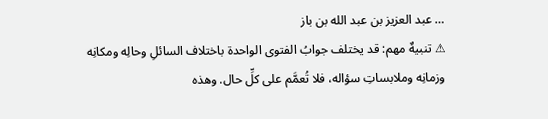… عبد العزيز بن عبد الله بن باز
⚠ تنبيهٌ مهم: قد يختلف جوابُ الفتوى الواحدة باختلاف السائلِ وحالِه ومكانِه وزمانِه وملابساتِ سؤاله، فلا تُعمَّم على كلِّ حال. وهذه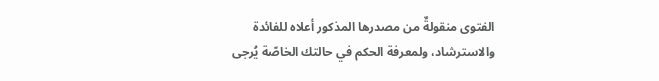الفتوى منقولةٌ من مصدرها المذكور أعلاه للفائدة والاسترشاد، ولمعرفة الحكم في حالتك الخاصّة يُرجى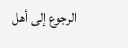الرجوع إلى أهل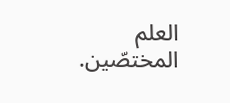العلم المختصّين.